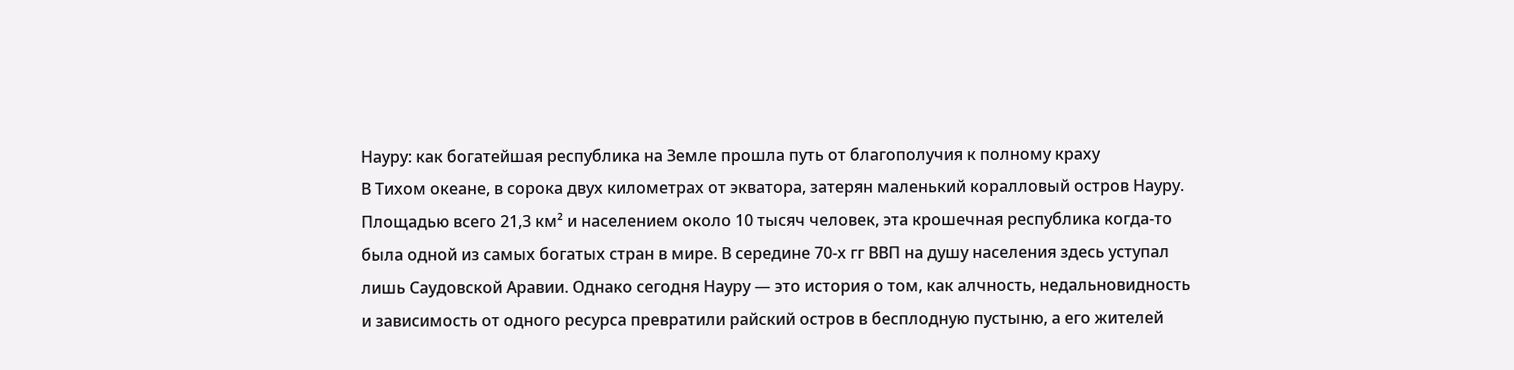Науру: как богатейшая республика на Земле прошла путь от благополучия к полному краху
В Тихом океане, в сорока двух километрах от экватора, затерян маленький коралловый остров Науру. Площадью всего 21,3 км² и населением около 10 тысяч человек, эта крошечная республика когда-то была одной из самых богатых стран в мире. В середине 70-х гг ВВП на душу населения здесь уступал лишь Саудовской Аравии. Однако сегодня Науру — это история о том, как алчность, недальновидность и зависимость от одного ресурса превратили райский остров в бесплодную пустыню, а его жителей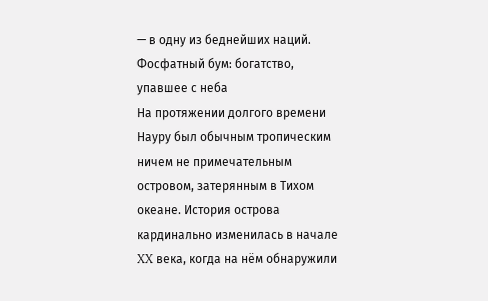— в одну из беднейших наций.
Фосфатный бум: богатство, упавшее с неба
На протяжении долгого времени Науру был обычным тропическим ничем не примечательным островом, затерянным в Тихом океане. История острова кардинально изменилась в начале XX века, когда на нём обнаружили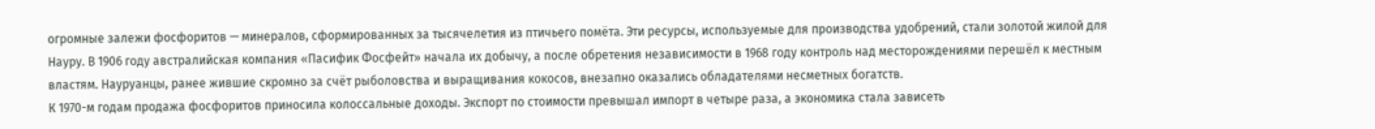огромные залежи фосфоритов — минералов, сформированных за тысячелетия из птичьего помёта. Эти ресурсы, используемые для производства удобрений, стали золотой жилой для Науру. В 1906 году австралийская компания «Пасифик Фосфейт» начала их добычу, а после обретения независимости в 1968 году контроль над месторождениями перешёл к местным властям. Науруанцы, ранее жившие скромно за счёт рыболовства и выращивания кокосов, внезапно оказались обладателями несметных богатств.
К 1970-м годам продажа фосфоритов приносила колоссальные доходы. Экспорт по стоимости превышал импорт в четыре раза, а экономика стала зависеть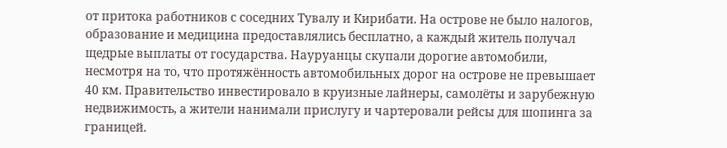от притока работников с соседних Тувалу и Кирибати. На острове не было налогов, образование и медицина предоставлялись бесплатно, а каждый житель получал щедрые выплаты от государства. Науруанцы скупали дорогие автомобили, несмотря на то, что протяжённость автомобильных дорог на острове не превышает 40 км. Правительство инвестировало в круизные лайнеры, самолёты и зарубежную недвижимость, а жители нанимали прислугу и чартеровали рейсы для шопинга за границей.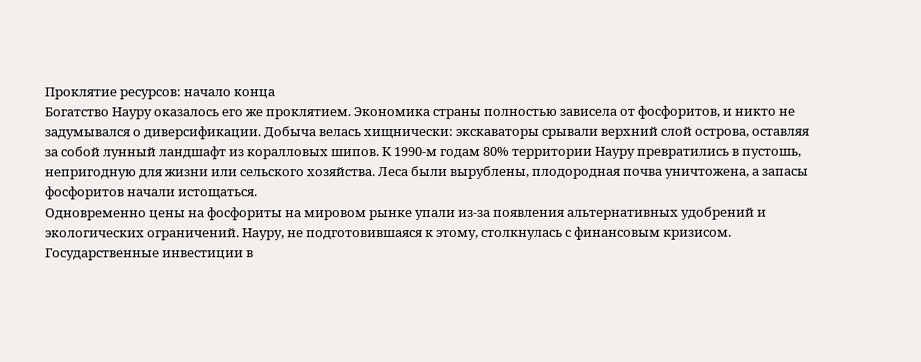Проклятие ресурсов: начало конца
Богатство Науру оказалось его же проклятием. Экономика страны полностью зависела от фосфоритов, и никто не задумывался о диверсификации. Добыча велась хищнически: экскаваторы срывали верхний слой острова, оставляя за собой лунный ландшафт из коралловых шипов. К 1990-м годам 80% территории Науру превратились в пустошь, непригодную для жизни или сельского хозяйства. Леса были вырублены, плодородная почва уничтожена, а запасы фосфоритов начали истощаться.
Одновременно цены на фосфориты на мировом рынке упали из-за появления альтернативных удобрений и экологических ограничений. Науру, не подготовившаяся к этому, столкнулась с финансовым кризисом. Государственные инвестиции в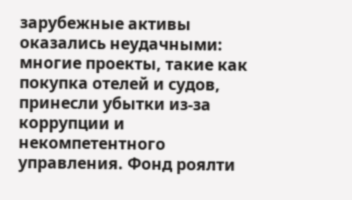зарубежные активы оказались неудачными: многие проекты, такие как покупка отелей и судов, принесли убытки из-за коррупции и некомпетентного управления. Фонд роялти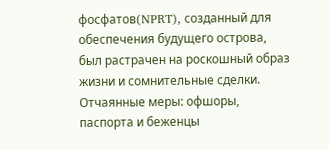фосфатов(NPRT), созданный для обеспечения будущего острова, был растрачен на роскошный образ жизни и сомнительные сделки.
Отчаянные меры: офшоры, паспорта и беженцы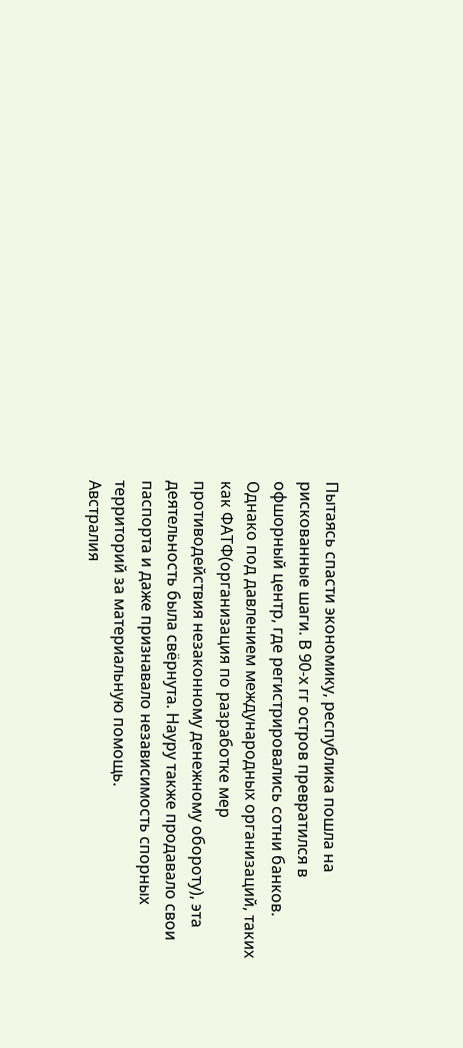Пытаясь спасти экономику, республика пошла на рискованные шаги. В 90-х гг остров превратился в офшорный центр, где регистрировались сотни банков. Однако под давлением международных организаций, таких как ФАТФ(организация по разработке мер противодействия незаконному денежному обороту), эта деятельность была свёрнута. Науру также продавало свои паспорта и даже признавало независимость спорных территорий за материальную помощь.
Австралия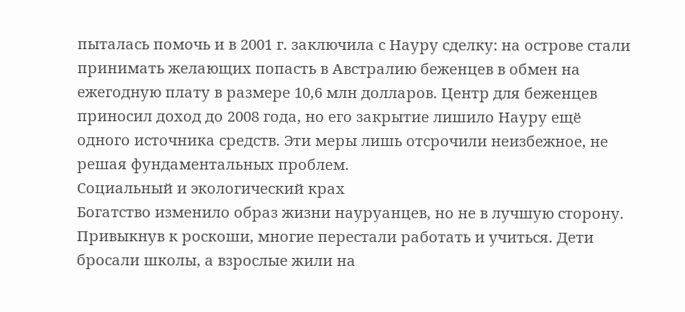пыталась помочь и в 2001 г. заключила с Науру сделку: на острове стали принимать желающих попасть в Австралию беженцев в обмен на ежегодную плату в размере 10,6 млн долларов. Центр для беженцев приносил доход до 2008 года, но его закрытие лишило Науру ещё одного источника средств. Эти меры лишь отсрочили неизбежное, не решая фундаментальных проблем.
Социальный и экологический крах
Богатство изменило образ жизни науруанцев, но не в лучшую сторону. Привыкнув к роскоши, многие перестали работать и учиться. Дети бросали школы, а взрослые жили на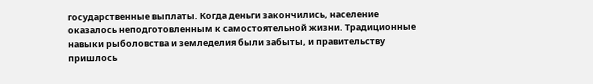государственные выплаты. Когда деньги закончились, население оказалось неподготовленным к самостоятельной жизни. Традиционные навыки рыболовства и земледелия были забыты, и правительству пришлось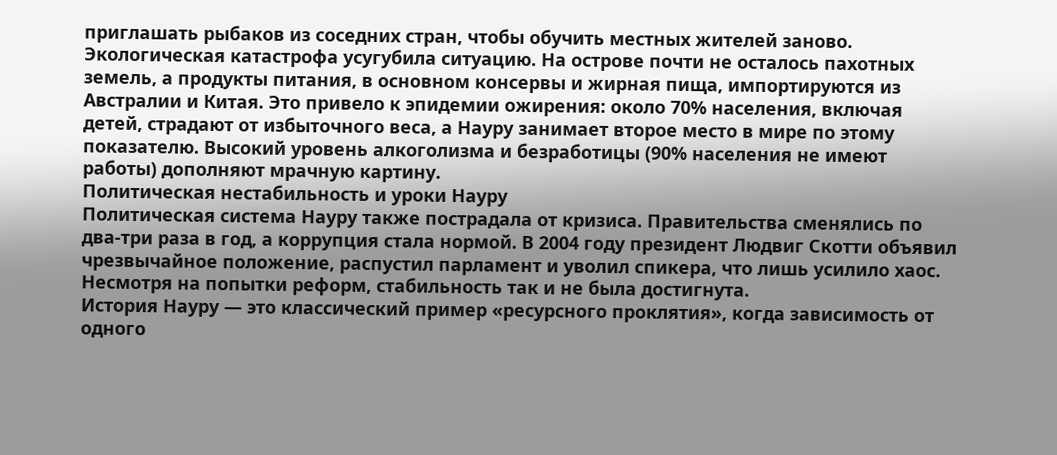приглашать рыбаков из соседних стран, чтобы обучить местных жителей заново.
Экологическая катастрофа усугубила ситуацию. На острове почти не осталось пахотных земель, а продукты питания, в основном консервы и жирная пища, импортируются из Австралии и Китая. Это привело к эпидемии ожирения: около 70% населения, включая детей, страдают от избыточного веса, а Науру занимает второе место в мире по этому показателю. Высокий уровень алкоголизма и безработицы (90% населения не имеют работы) дополняют мрачную картину.
Политическая нестабильность и уроки Науру
Политическая система Науру также пострадала от кризиса. Правительства сменялись по два-три раза в год, а коррупция стала нормой. В 2004 году президент Людвиг Скотти объявил чрезвычайное положение, распустил парламент и уволил спикера, что лишь усилило хаос. Несмотря на попытки реформ, стабильность так и не была достигнута.
История Науру — это классический пример «ресурсного проклятия», когда зависимость от одного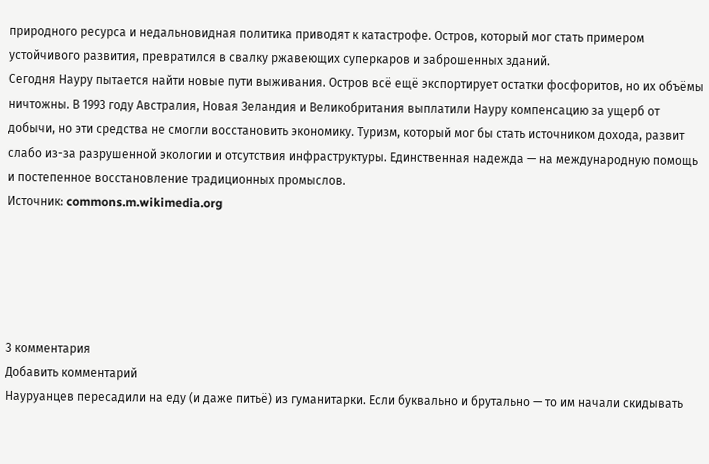природного ресурса и недальновидная политика приводят к катастрофе. Остров, который мог стать примером устойчивого развития, превратился в свалку ржавеющих суперкаров и заброшенных зданий.
Сегодня Науру пытается найти новые пути выживания. Остров всё ещё экспортирует остатки фосфоритов, но их объёмы ничтожны. В 1993 году Австралия, Новая Зеландия и Великобритания выплатили Науру компенсацию за ущерб от добычи, но эти средства не смогли восстановить экономику. Туризм, который мог бы стать источником дохода, развит слабо из-за разрушенной экологии и отсутствия инфраструктуры. Единственная надежда — на международную помощь и постепенное восстановление традиционных промыслов.
Источник: commons.m.wikimedia.org





3 комментария
Добавить комментарий
Науруанцев пересадили на еду (и даже питьё) из гуманитарки. Если буквально и брутально — то им начали скидывать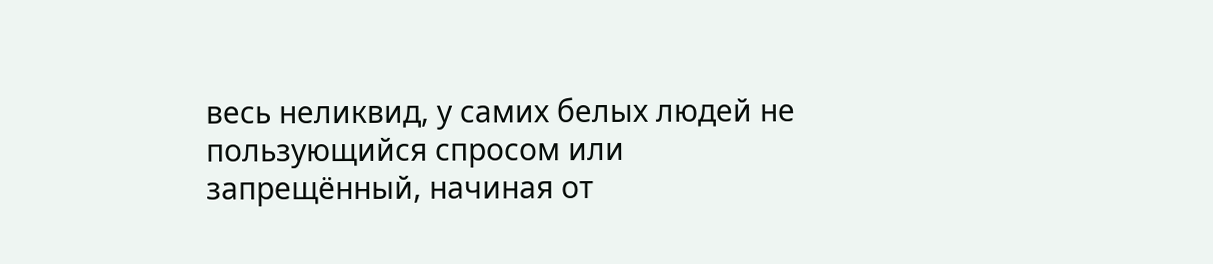весь неликвид, у самих белых людей не пользующийся спросом или запрещённый, начиная от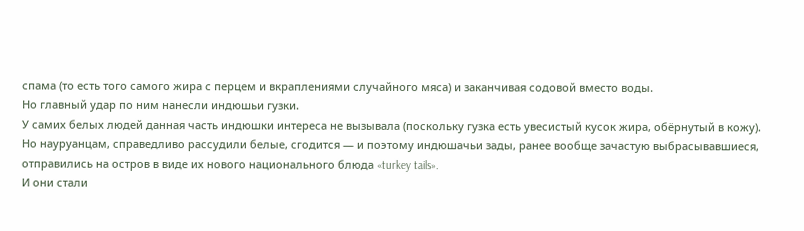спама (то есть того самого жира с перцем и вкраплениями случайного мяса) и заканчивая содовой вместо воды.
Но главный удар по ним нанесли индюшьи гузки.
У самих белых людей данная часть индюшки интереса не вызывала (поскольку гузка есть увесистый кусок жира, обёрнутый в кожу). Но науруанцам, справедливо рассудили белые, сгодится — и поэтому индюшачьи зады, ранее вообще зачастую выбрасывавшиеся, отправились на остров в виде их нового национального блюда «turkey tails».
И они стали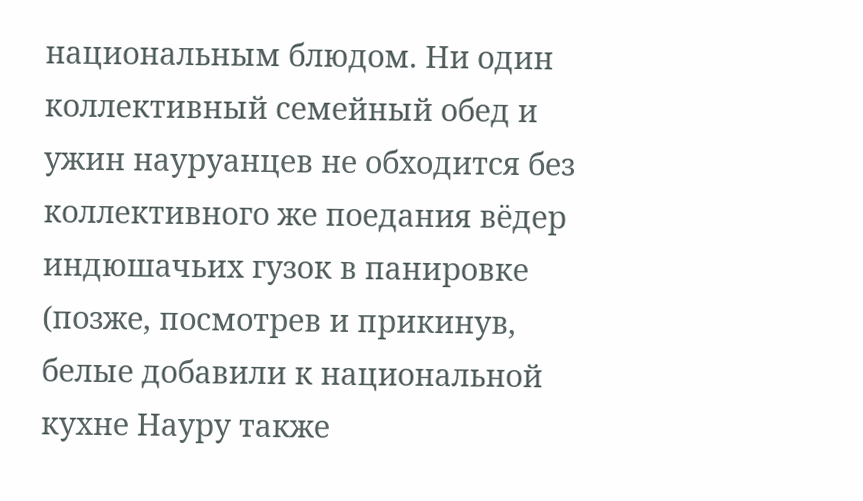национальным блюдом. Ни один коллективный семейный обед и ужин науруанцев не обходится без коллективного же поедания вёдер индюшачьих гузок в панировке (позже, посмотрев и прикинув, белые добавили к национальной кухне Науру также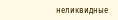неликвидные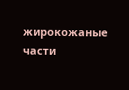жирокожаные части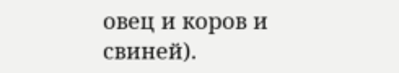овец и коров и свиней).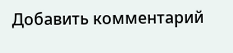Добавить комментарий